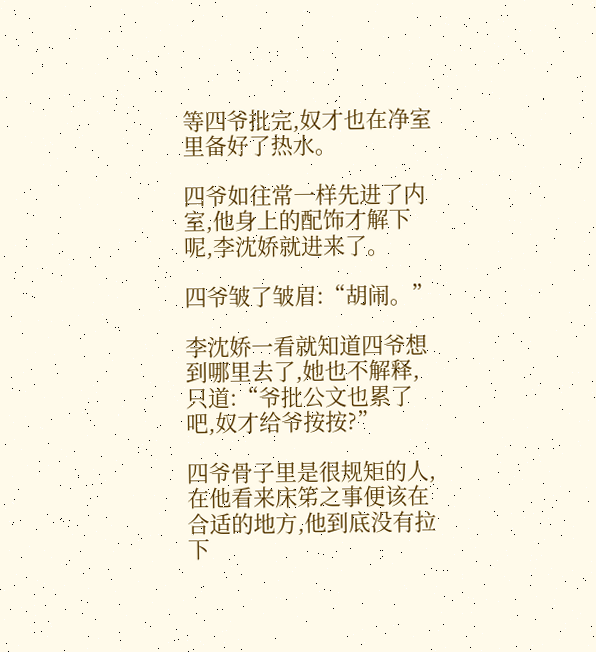等四爷批完,奴才也在净室里备好了热水。

四爷如往常一样先进了内室,他身上的配饰才解下呢,李沈娇就进来了。

四爷皱了皱眉:“胡闹。”

李沈娇一看就知道四爷想到哪里去了,她也不解释,只道:“爷批公文也累了吧,奴才给爷按按?”

四爷骨子里是很规矩的人,在他看来床笫之事便该在合适的地方,他到底没有拉下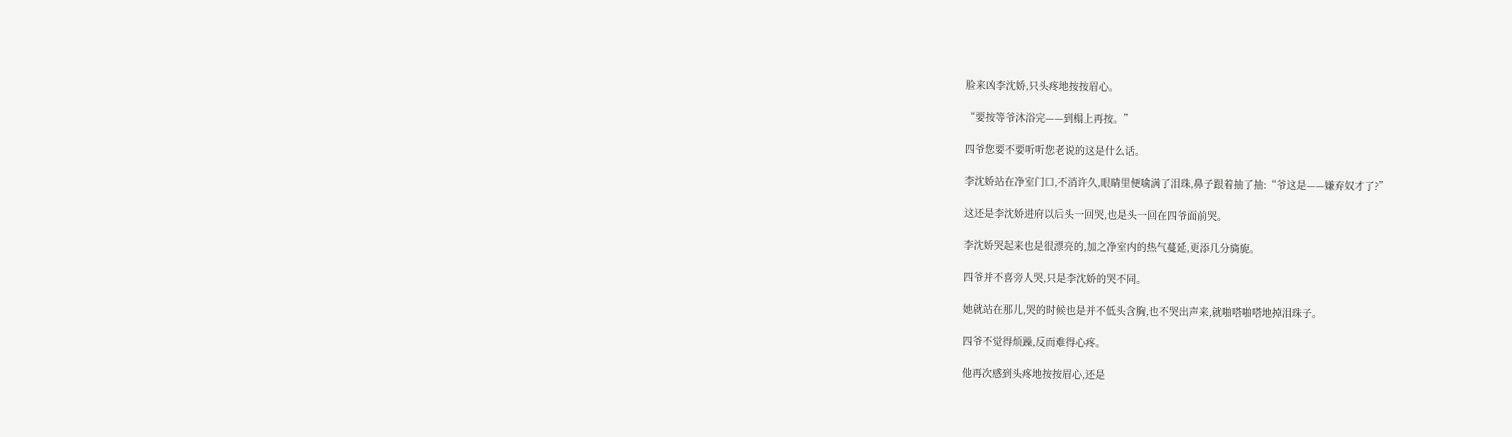脸来凶李沈娇,只头疼地按按眉心。

“要按等爷沐浴完——到榻上再按。”

四爷您要不要听听您老说的这是什么话。

李沈娇站在净室门口,不消许久,眼睛里便噙满了泪珠,鼻子跟着抽了抽:“爷这是——嫌弃奴才了?”

这还是李沈娇进府以后头一回哭,也是头一回在四爷面前哭。

李沈娇哭起来也是很漂亮的,加之净室内的热气蔓延,更添几分旖旎。

四爷并不喜旁人哭,只是李沈娇的哭不同。

她就站在那儿,哭的时候也是并不低头含胸,也不哭出声来,就啪嗒啪嗒地掉泪珠子。

四爷不觉得烦躁,反而难得心疼。

他再次感到头疼地按按眉心,还是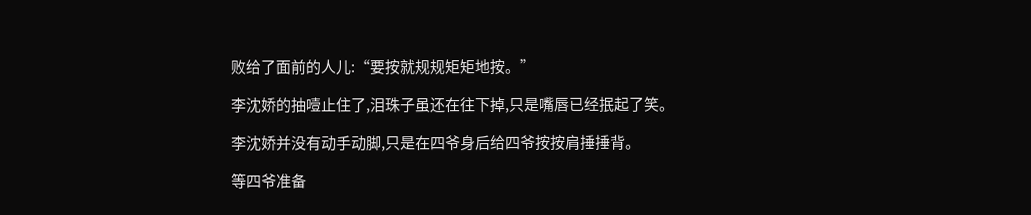败给了面前的人儿:“要按就规规矩矩地按。”

李沈娇的抽噎止住了,泪珠子虽还在往下掉,只是嘴唇已经抿起了笑。

李沈娇并没有动手动脚,只是在四爷身后给四爷按按肩捶捶背。

等四爷准备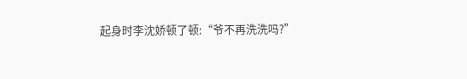起身时李沈娇顿了顿:“爷不再洗洗吗?”